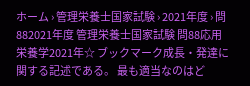ホーム › 管理栄養士国家試験 › 2021年度 › 問882021年度 管理栄養士国家試験 問88応用栄養学2021年☆ ブックマーク成長・発達に関する記述である。 最も適当なのはど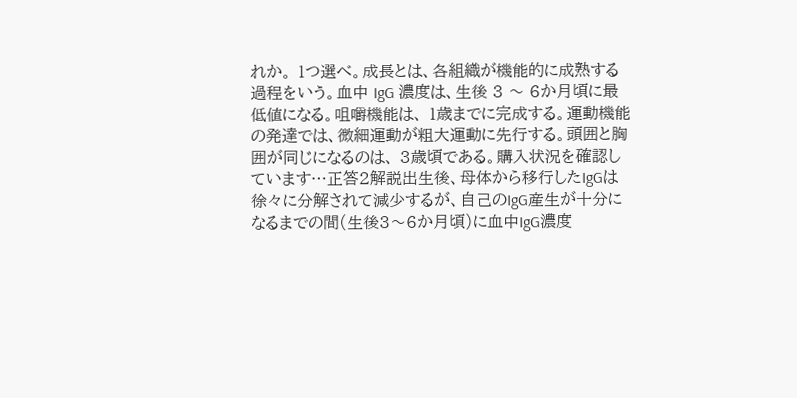れか。 1つ選べ。成長とは、各組織が機能的に成熟する過程をいう。血中 IgG 濃度は、生後 3 〜 6か月頃に最低値になる。咀嚼機能は、 1歳までに完成する。運動機能の発達では、微細運動が粗大運動に先行する。頭囲と胸囲が同じになるのは、 3歳頃である。購入状況を確認しています…正答2解説出生後、母体から移行したIgGは徐々に分解されて減少するが、自己のIgG産生が十分になるまでの間(生後3〜6か月頃)に血中IgG濃度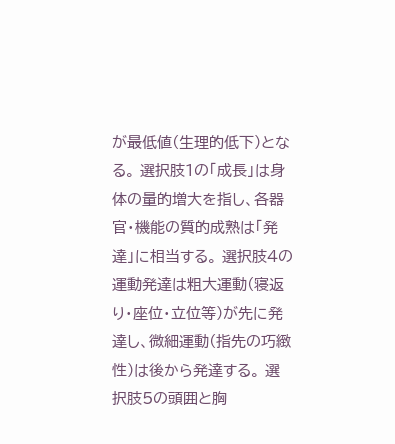が最低値(生理的低下)となる。 選択肢1の「成長」は身体の量的増大を指し、各器官・機能の質的成熟は「発達」に相当する。 選択肢4の運動発達は粗大運動(寝返り・座位・立位等)が先に発達し、微細運動(指先の巧緻性)は後から発達する。 選択肢5の頭囲と胸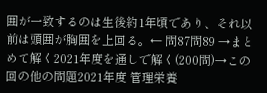囲が一致するのは生後約1年頃であり、それ以前は頭囲が胸囲を上回る。← 問87問89 →まとめて解く2021年度を通しで解く(200問)→この回の他の問題2021年度 管理栄養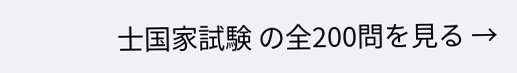士国家試験 の全200問を見る →